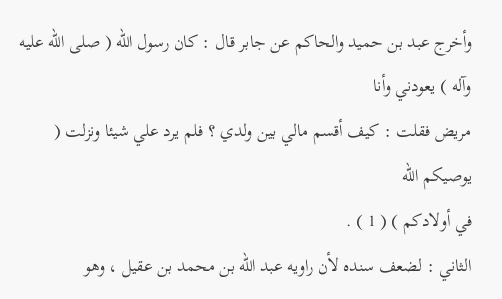وأخرج عبد بن حميد والحاكم عن جابر قال : كان رسول الله ( صلى الله عليه وآله ) يعودني وأنا
مريض فقلت : كيف أقسم مالي بين ولدي ؟ فلم يرد علي شيئا ونزلت ( يوصيكم الله
في أولادكم ) ( 1 ) .
الثاني : لضعف سنده لأن راويه عبد الله بن محمد بن عقيل ، وهو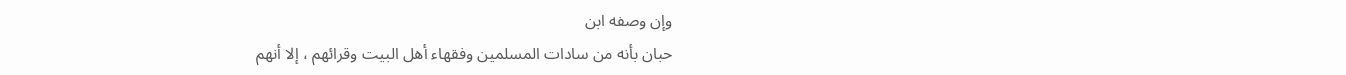وإن وصفه ابن
حبان بأنه من سادات المسلمين وفقهاء أهل البيت وقرائهم ، إلا أنهم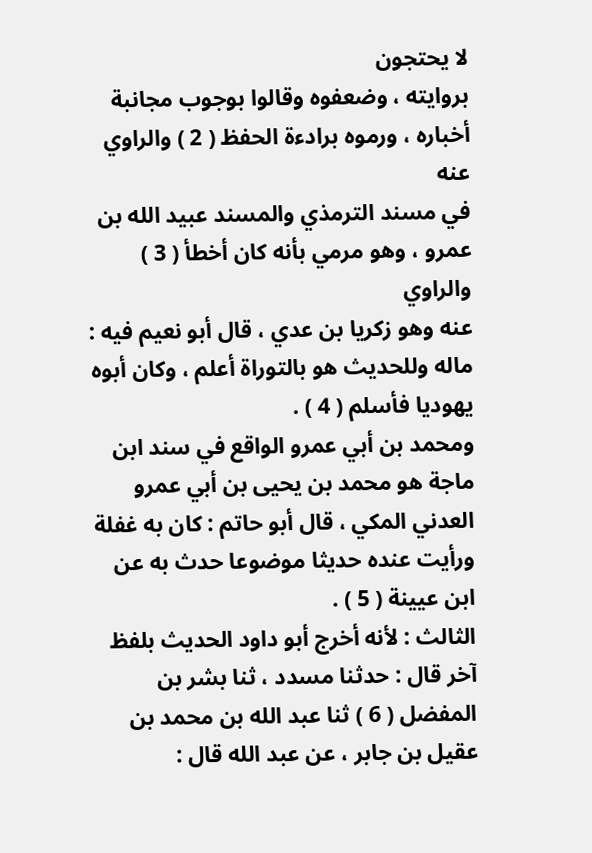لا يحتجون
بروايته ، وضعفوه وقالوا بوجوب مجانبة أخباره ، ورموه برادءة الحفظ ( 2 ) والراوي عنه
في مسند الترمذي والمسند عبيد الله بن عمرو ، وهو مرمي بأنه كان أخطأ ( 3 ) والراوي
عنه وهو زكريا بن عدي ، قال أبو نعيم فيه : ماله وللحديث هو بالتوراة أعلم ، وكان أبوه
يهوديا فأسلم ( 4 ) .
ومحمد بن أبي عمرو الواقع في سند ابن ماجة هو محمد بن يحيى بن أبي عمرو
العدني المكي ، قال أبو حاتم : كان به غفلة ورأيت عنده حديثا موضوعا حدث به عن
ابن عيينة ( 5 ) .
الثالث : لأنه أخرج أبو داود الحديث بلفظ آخر قال : حدثنا مسدد ، ثنا بشر بن
المفضل ( 6 ) ثنا عبد الله بن محمد بن عقيل بن جابر ، عن عبد الله قال :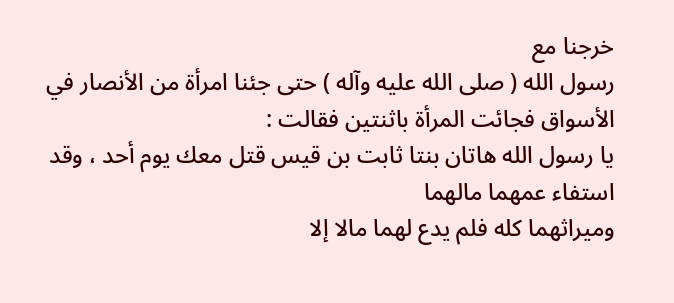خرجنا مع
رسول الله ( صلى الله عليه وآله ) حتى جئنا امرأة من الأنصار في الأسواق فجائت المرأة باثنتين فقالت :
يا رسول الله هاتان بنتا ثابت بن قيس قتل معك يوم أحد ، وقد استفاء عمهما مالهما
وميراثهما كله فلم يدع لهما مالا إلا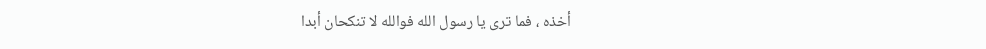أخذه ، فما ترى يا رسول الله فوالله لا تنكحان أبدا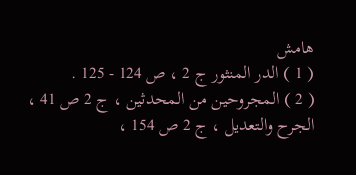هامش
( 1 ) الدر المنثور ج 2 ، ص 124 - 125 .
( 2 ) المجروحين من المحدثين ، ج 2 ص 41 ، الجرح والتعديل ، ج 2 ص 154 ،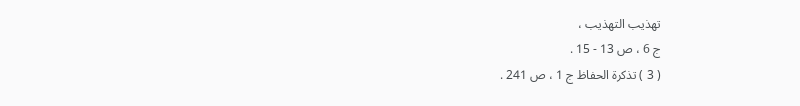تهذيب التهذيب ،
ج 6 ، ص 13 - 15 .
( 3 ) تذكرة الحفاظ ج 1 ، ص 241 .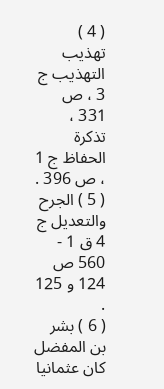( 4 ) تهذيب التهذيب ج 3 ، ص 331 ، تذكرة الحفاظ ج 1 ، ص 396 .
( 5 ) الجرح والتعديل ج 4 ق 1 - 560 ص 124 و 125 .
( 6 ) بشر بن المفضل كان عثمانيا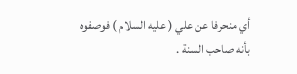أي منحرفا عن علي ( عليه السلام ) فوصفوه بأنه صاحب السنة .